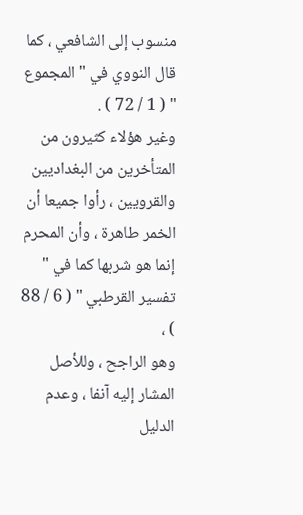منسوب إلى الشافعي ، كما قال النووي في " المجموع " ( 1 / 72 ) .
وغير هؤلاء كثيرون من المتأخرين من البغداديين والقرويين ، رأوا جميعا أن
الخمر طاهرة ، وأن المحرم إنما هو شربها كما في " تفسير القرطبي " ( 6 / 88 ) ،
وهو الراجح ، وللأصل المشار إليه آنفا ، وعدم الدليل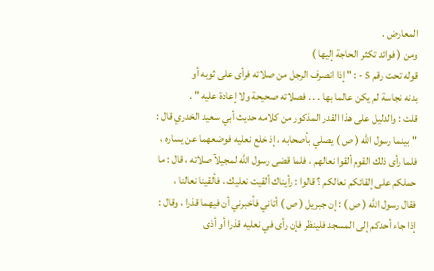المعارض .
ومن ( فوائد تكثر الحاجة إليها )
قوله تحت رقم 5 - : " إذا انصرف الرجل من صلاته فرأى على ثوبه أو
بدنه نجاسة لم يكن عالما بها . . . فصلاته صحيحة ولا إعادة عليه " .
قلت : والدليل على هذا القدر المذكور من كلامه حديث أبي سعيد الخدري قال :
" بينما رسول الله ( ص ) يصلي بأصحابه ، إذ خلع نعليه فوضعهما عن يساره ،
فلما رأى ذلك القوم ألقوا نعالهم ، فلما قضى رسول الله لمجيلآ صلاته ، قال : ما
حملكم على إلقائكم نعالكم ؟ قالوا : رأيناك ألقيت نعليك ، فألقينا نعالنا ،
فقال رسول الله ( ص ) : إن جبريل ( ص ) أتاني فأخبرني أن فيهما قذرا ، وقال :
إذا جاء أحدكم إلى المسجد فلينظر فإن رأى في نعليه قذرا أو أذى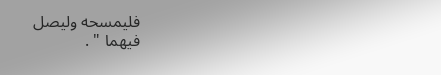فليمسحه وليصل
فيهما " .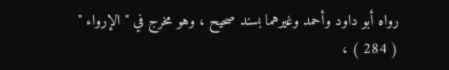رواه أبو داود وأحمد وغيرهما بسند صحيح ، وهو مخرج في " الإرواء "
( 284 ) ،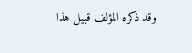وقد ذكره المؤلف قبيل هذا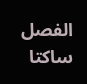الفصل ساكتا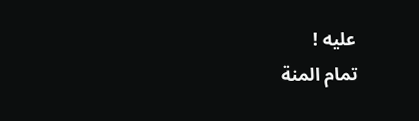عليه !
تمام المنة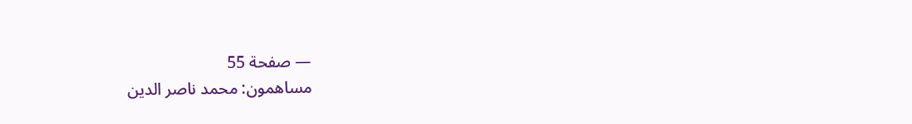— صفحة 55
مساهمون: محمد ناصر الدين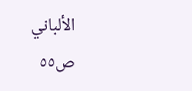الألباني
ص٥٥